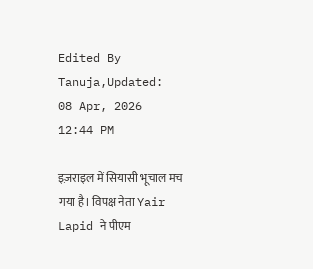Edited By Tanuja,Updated: 08 Apr, 2026 12:44 PM

इज़राइल में सियासी भूचाल मच गया है। विपक्ष नेता Yair Lapid ने पीएम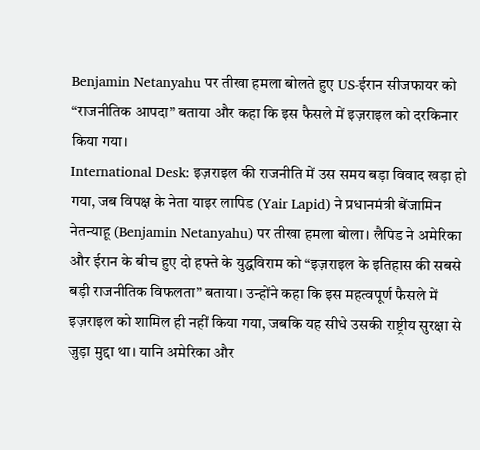Benjamin Netanyahu पर तीखा हमला बोलते हुए US-ईरान सीजफायर को “राजनीतिक आपदा” बताया और कहा कि इस फैसले में इज़राइल को दरकिनार किया गया।
International Desk: इज़राइल की राजनीति में उस समय बड़ा विवाद खड़ा हो गया, जब विपक्ष के नेता याइर लापिड (Yair Lapid) ने प्रधानमंत्री बेंजामिन नेतन्याहू (Benjamin Netanyahu) पर तीखा हमला बोला। लैपिड ने अमेरिका और ईरान के बीच हुए दो हफ्ते के युद्धविराम को “इज़राइल के इतिहास की सबसे बड़ी राजनीतिक विफलता” बताया। उन्होंने कहा कि इस महत्वपूर्ण फैसले में इज़राइल को शामिल ही नहीं किया गया, जबकि यह सीधे उसकी राष्ट्रीय सुरक्षा से जुड़ा मुद्दा था। यानि अमेरिका और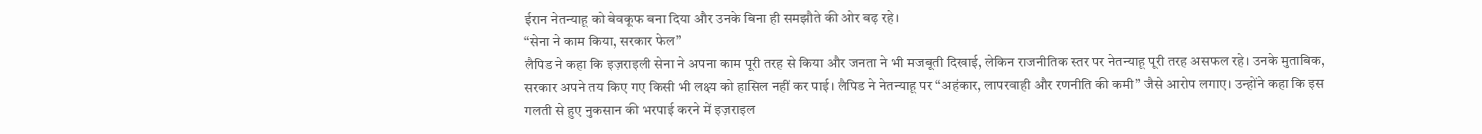ईरान नेतन्याहू को बेवकूफ बना दिया और उनके बिना ही समझौते की ओर बढ़ रहे।
“सेना ने काम किया, सरकार फेल”
लैपिड ने कहा कि इज़राइली सेना ने अपना काम पूरी तरह से किया और जनता ने भी मजबूती दिखाई, लेकिन राजनीतिक स्तर पर नेतन्याहू पूरी तरह असफल रहे। उनके मुताबिक, सरकार अपने तय किए गए किसी भी लक्ष्य को हासिल नहीं कर पाई। लैपिड ने नेतन्याहू पर “अहंकार, लापरवाही और रणनीति की कमी” जैसे आरोप लगाए। उन्होंने कहा कि इस गलती से हुए नुकसान की भरपाई करने में इज़राइल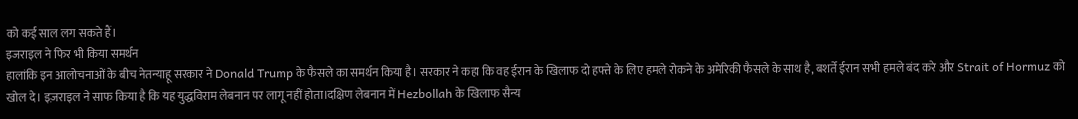को कई साल लग सकते हैं।
इजराइल ने फिर भी किया समर्थन
हालांकि इन आलोचनाओं के बीच नेतन्याहू सरकार ने Donald Trump के फैसले का समर्थन किया है। सरकार ने कहा कि वह ईरान के खिलाफ दो हफ्ते के लिए हमले रोकने के अमेरिकी फैसले के साथ है, बशर्ते ईरान सभी हमले बंद करे और Strait of Hormuz को खोल दे। इज़राइल ने साफ किया है कि यह युद्धविराम लेबनान पर लागू नहीं होता।दक्षिण लेबनान में Hezbollah के खिलाफ सैन्य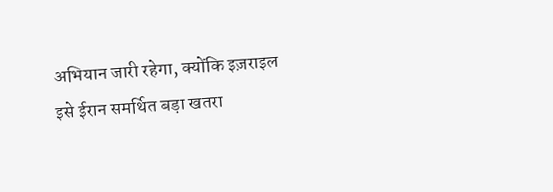अभियान जारी रहेगा, क्योंकि इज़राइल इसे ईरान समर्थित बड़ा खतरा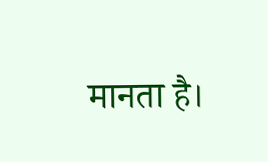मानता है।